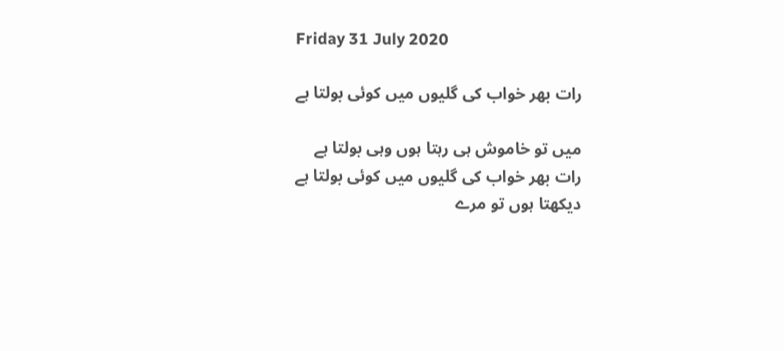Friday 31 July 2020

رات بھر خواب کی گلیوں میں کوئی بولتا ہے

میں تو خاموش ہی رہتا ہوں وہی بولتا ہے
رات بھر خواب کی گلیوں میں کوئی بولتا ہے
دیکھتا ہوں تو مرے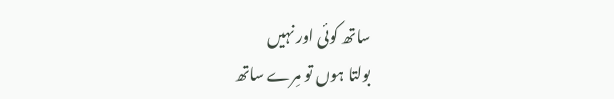ساتھ کوئی اور نہیں
بولتا ہوں تو مِرے ساتھ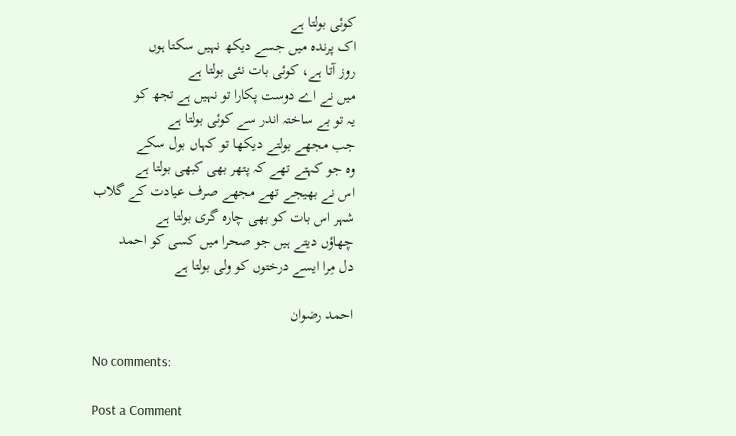کوئی بولتا ہے
اک پرندہ میں جسے دیکھ نہیں سکتا ہوں
روز آتا ہے، کوئی بات نئی بولتا ہے
میں نے اے دوست پکارا تو نہیں ہے تجھ کو
یہ تو بے ساختہ اندر سے کوئی بولتا ہے
جب مجھے بولتے دیکھا تو کہاں بول سکے
وہ جو کہتے تھے کہ پتھر بھی کبھی بولتا ہے
اس نے بھیجے تھے مجھے صرف عیادت کے گلاب
شہر اس بات کو بھی چارہ گری بولتا ہے
چھاؤں دیتے ہیں جو صحرا میں کسی کو احمد
دل مِرا ایسے درختوں کو ولی بولتا ہے

احمد رضوان

No comments:

Post a Comment